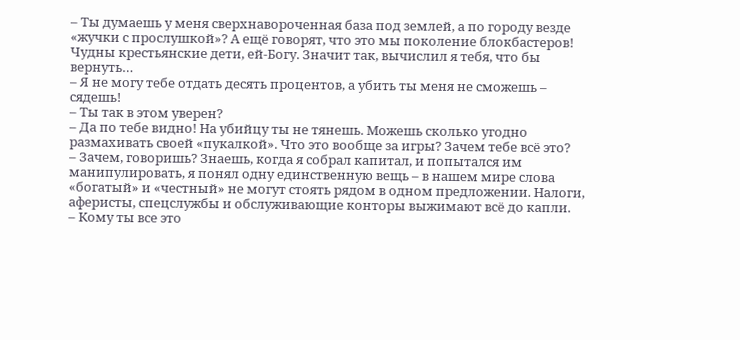– Ты думаешь у меня сверхнавороченная база под землей, а по городу везде «жучки с прослушкой»? А ещё говорят, что это мы поколение блокбастеров! Чудны крестьянские дети, ей-Богу. Значит так, вычислил я тебя, что бы вернуть…
– Я не могу тебе отдать десять процентов, а убить ты меня не сможешь – сядешь!
– Ты так в этом уверен?
– Да по тебе видно! На убийцу ты не тянешь. Можешь сколько угодно размахивать своей «пукалкой». Что это вообще за игры? Зачем тебе всё это?
– Зачем, говоришь? Знаешь, когда я собрал капитал, и попытался им манипулировать, я понял одну единственную вещь – в нашем мире слова «богатый» и «честный» не могут стоять рядом в одном предложении. Налоги, аферисты, спецслужбы и обслуживающие конторы выжимают всё до капли.
– Кому ты все это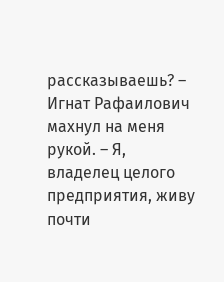рассказываешь? – Игнат Рафаилович махнул на меня рукой. – Я, владелец целого предприятия, живу почти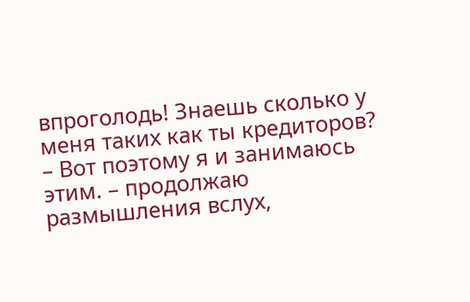впроголодь! Знаешь сколько у меня таких как ты кредиторов?
– Вот поэтому я и занимаюсь этим. – продолжаю размышления вслух,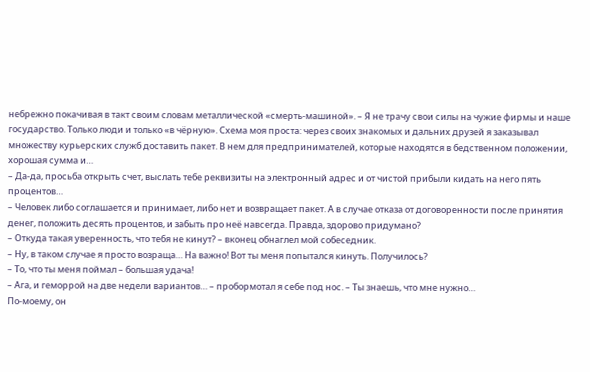небрежно покачивая в такт своим словам металлической «смерть-машиной». – Я не трачу свои силы на чужие фирмы и наше государство. Только люди и только «в чёрную». Схема моя проста: через своих знакомых и дальних друзей я заказывал множеству курьерских служб доставить пакет. В нем для предпринимателей, которые находятся в бедственном положении, хорошая сумма и…
– Да-да, просьба открыть счет, выслать тебе реквизиты на электронный адрес и от чистой прибыли кидать на него пять процентов…
– Человек либо соглашается и принимает, либо нет и возвращает пакет. А в случае отказа от договоренности после принятия денег, положить десять процентов, и забыть про неё навсегда. Правда, здорово придумано?
– Откуда такая уверенность, что тебя не кинут? – вконец обнаглел мой собеседник.
– Ну, в таком случае я просто возраща… На важно! Вот ты меня попытался кинуть. Получилось?
– То, что ты меня поймал – большая удача!
– Ага, и геморрой на две недели вариантов… – пробормотал я себе под нос. – Ты знаешь, что мне нужно…
По-моему, он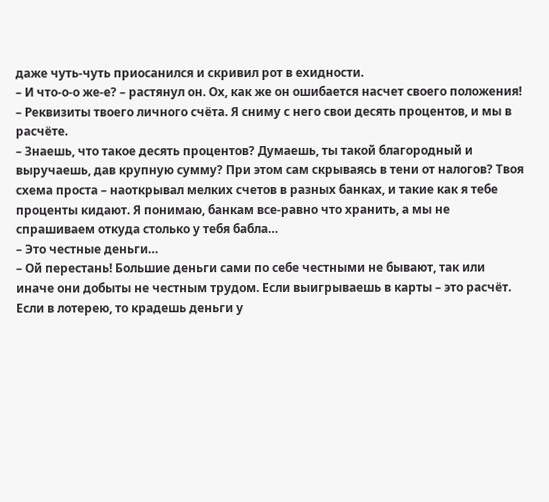даже чуть-чуть приосанился и скривил рот в ехидности.
– И что-о-о же-е? – растянул он. Ох, как же он ошибается насчет своего положения!
– Реквизиты твоего личного счёта. Я сниму с него свои десять процентов, и мы в расчёте.
– Знаешь, что такое десять процентов? Думаешь, ты такой благородный и выручаешь, дав крупную сумму? При этом сам скрываясь в тени от налогов? Твоя схема проста – наоткрывал мелких счетов в разных банках, и такие как я тебе проценты кидают. Я понимаю, банкам все-равно что хранить, а мы не спрашиваем откуда столько у тебя бабла…
– Это честные деньги…
– Ой перестань! Большие деньги сами по себе честными не бывают, так или иначе они добыты не честным трудом. Если выигрываешь в карты – это расчёт. Если в лотерею, то крадешь деньги у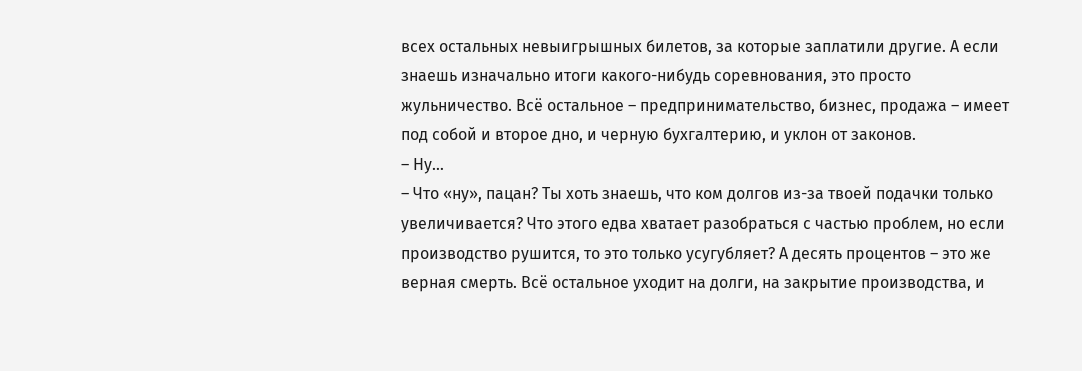всех остальных невыигрышных билетов, за которые заплатили другие. А если знаешь изначально итоги какого-нибудь соревнования, это просто жульничество. Всё остальное – предпринимательство, бизнес, продажа – имеет под собой и второе дно, и черную бухгалтерию, и уклон от законов.
– Ну…
– Что «ну», пацан? Ты хоть знаешь, что ком долгов из-за твоей подачки только увеличивается? Что этого едва хватает разобраться с частью проблем, но если производство рушится, то это только усугубляет? А десять процентов – это же верная смерть. Всё остальное уходит на долги, на закрытие производства, и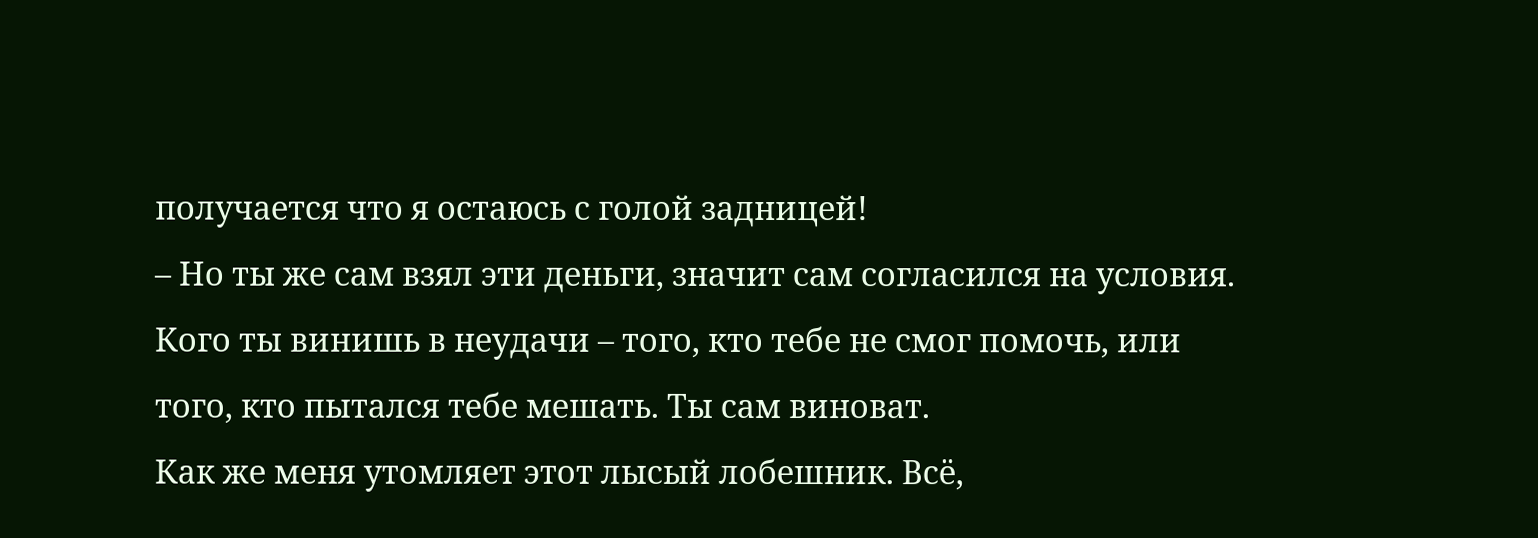получается что я остаюсь с голой задницей!
– Но ты же сам взял эти деньги, значит сам согласился на условия. Кого ты винишь в неудачи – того, кто тебе не смог помочь, или того, кто пытался тебе мешать. Ты сам виноват.
Как же меня утомляет этот лысый лобешник. Всё,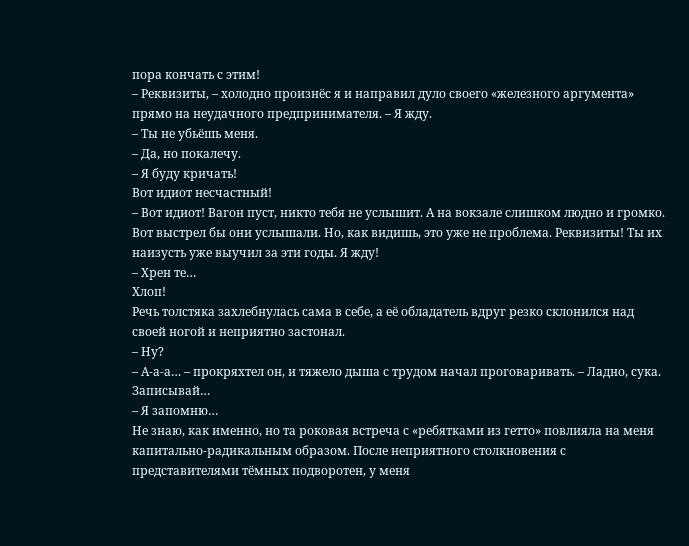пора кончать с этим!
– Реквизиты, – холодно произнёс я и направил дуло своего «железного аргумента» прямо на неудачного предпринимателя. – Я жду.
– Ты не убьёшь меня.
– Да, но покалечу.
– Я буду кричать!
Вот идиот несчастный!
– Вот идиот! Вагон пуст, никто тебя не услышит. А на вокзале слишком людно и громко. Вот выстрел бы они услышали. Но, как видишь, это уже не проблема. Реквизиты! Ты их наизусть уже выучил за эти годы. Я жду!
– Хрен те…
Хлоп!
Речь толстяка захлебнулась сама в себе, а её обладатель вдруг резко склонился над своей ногой и неприятно застонал.
– Ну?
– А-а-а… – прокряхтел он, и тяжело дыша с трудом начал проговаривать. – Ладно, сука. Записывай…
– Я запомню…
Не знаю, как именно, но та роковая встреча с «ребятками из гетто» повлияла на меня капитально-радикальным образом. После неприятного столкновения с представителями тёмных подворотен, у меня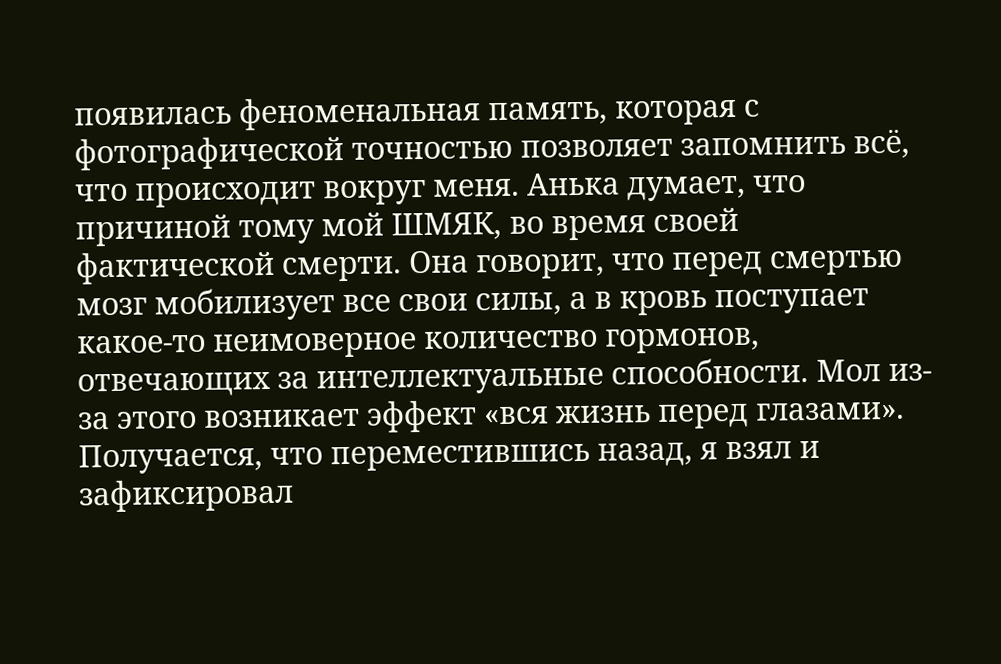появилась феноменальная память, которая с фотографической точностью позволяет запомнить всё, что происходит вокруг меня. Анька думает, что причиной тому мой ШМЯК, во время своей фактической смерти. Она говорит, что перед смертью мозг мобилизует все свои силы, а в кровь поступает какое-то неимоверное количество гормонов, отвечающих за интеллектуальные способности. Мол из-за этого возникает эффект «вся жизнь перед глазами». Получается, что переместившись назад, я взял и зафиксировал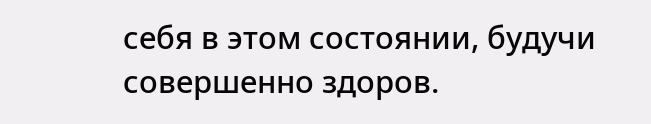себя в этом состоянии, будучи совершенно здоров.